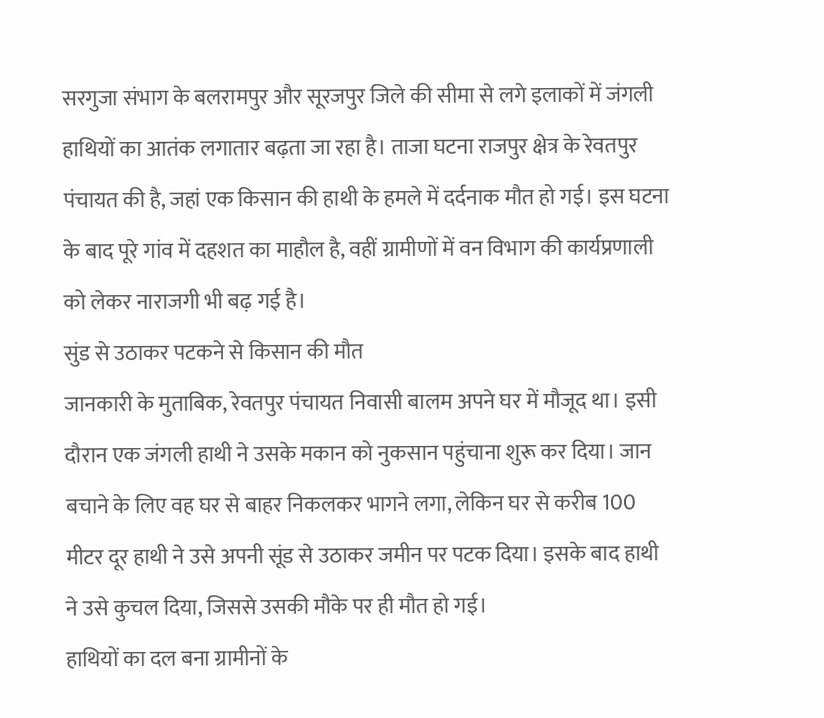सरगुजा संभाग के बलरामपुर और सूरजपुर जिले की सीमा से लगे इलाकों में जंगली हाथियों का आतंक लगातार बढ़ता जा रहा है। ताजा घटना राजपुर क्षेत्र के रेवतपुर पंचायत की है, जहां एक किसान की हाथी के हमले में दर्दनाक मौत हो गई। इस घटना के बाद पूरे गांव में दहशत का माहौल है, वहीं ग्रामीणों में वन विभाग की कार्यप्रणाली को लेकर नाराजगी भी बढ़ गई है।
सुंड से उठाकर पटकने से किसान की मौत
जानकारी के मुताबिक, रेवतपुर पंचायत निवासी बालम अपने घर में मौजूद था। इसी दौरान एक जंगली हाथी ने उसके मकान को नुकसान पहुंचाना शुरू कर दिया। जान बचाने के लिए वह घर से बाहर निकलकर भागने लगा, लेकिन घर से करीब 100 मीटर दूर हाथी ने उसे अपनी सूंड से उठाकर जमीन पर पटक दिया। इसके बाद हाथी ने उसे कुचल दिया, जिससे उसकी मौके पर ही मौत हो गई।
हाथियों का दल बना ग्रामीनों के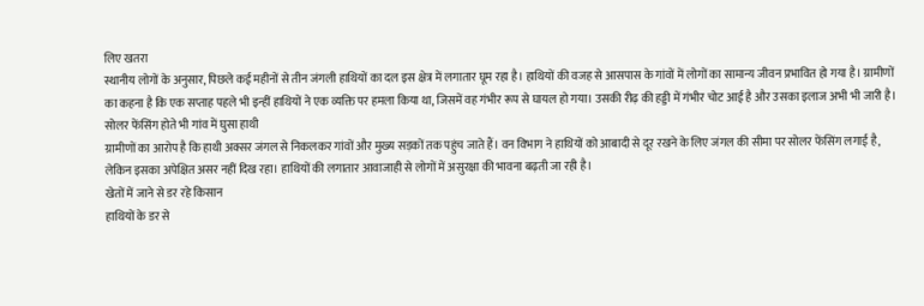लिए खतरा
स्थानीय लोगों के अनुसार, पिछले कई महीनों से तीन जंगली हाथियों का दल इस क्षेत्र में लगातार घूम रहा है। हाथियों की वजह से आसपास के गांवों में लोगों का सामान्य जीवन प्रभावित हो गया है। ग्रामीणों का कहना है कि एक सप्ताह पहले भी इन्हीं हाथियों ने एक व्यक्ति पर हमला किया था, जिसमें वह गंभीर रूप से घायल हो गया। उसकी रीढ़ की हड्डी में गंभीर चोट आई है और उसका इलाज अभी भी जारी है।
सोलर फेंसिंग होते भी गांव में घुसा हाथी
ग्रामीणों का आरोप है कि हाथी अक्सर जंगल से निकलकर गांवों और मुख्य सड़कों तक पहुंच जाते हैं। वन विभाग ने हाथियों को आबादी से दूर रखने के लिए जंगल की सीमा पर सोलर फेंसिंग लगाई है, लेकिन इसका अपेक्षित असर नहीं दिख रहा। हाथियों की लगातार आवाजाही से लोगों में असुरक्षा की भावना बढ़ती जा रही है।
खेतों में जाने से डर रहे किसान
हाथियों के डर से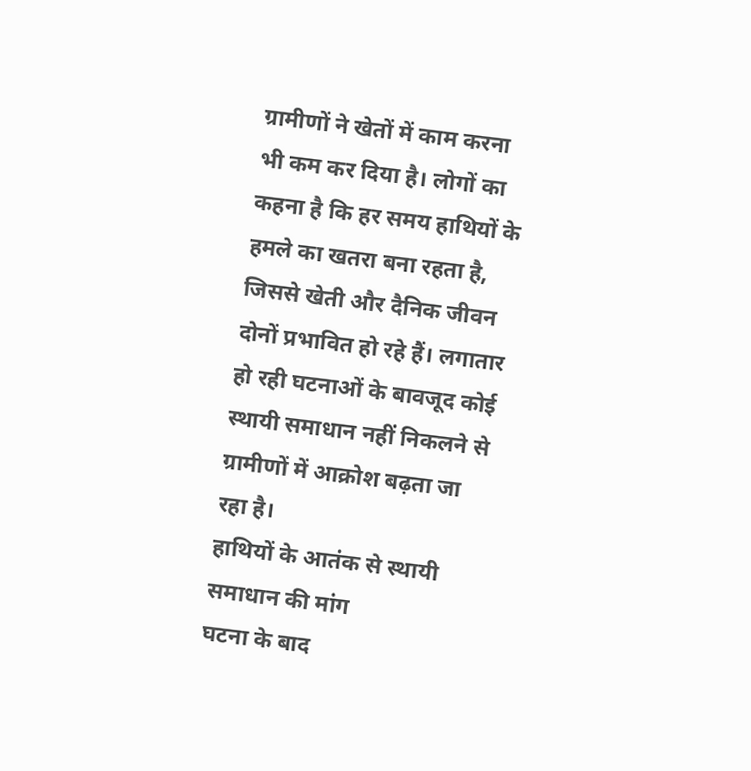ग्रामीणों ने खेतों में काम करना भी कम कर दिया है। लोगों का कहना है कि हर समय हाथियों के हमले का खतरा बना रहता है, जिससे खेती और दैनिक जीवन दोनों प्रभावित हो रहे हैं। लगातार हो रही घटनाओं के बावजूद कोई स्थायी समाधान नहीं निकलने से ग्रामीणों में आक्रोश बढ़ता जा रहा है।
हाथियों के आतंक से स्थायी समाधान की मांग
घटना के बाद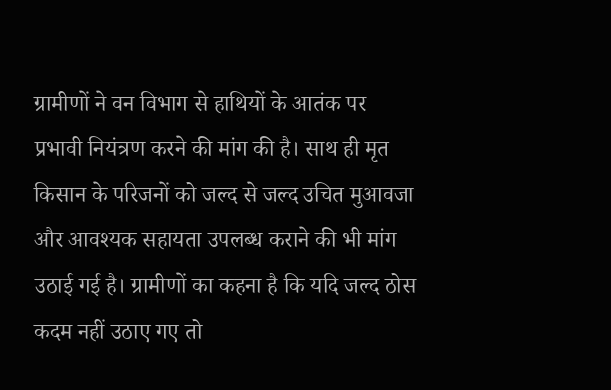ग्रामीणों ने वन विभाग से हाथियों के आतंक पर प्रभावी नियंत्रण करने की मांग की है। साथ ही मृत किसान के परिजनों को जल्द से जल्द उचित मुआवजा और आवश्यक सहायता उपलब्ध कराने की भी मांग उठाई गई है। ग्रामीणों का कहना है कि यदि जल्द ठोस कदम नहीं उठाए गए तो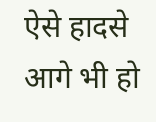ऐसे हादसे आगे भी हो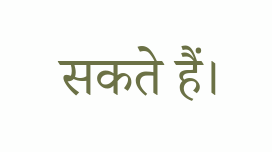सकते हैं।